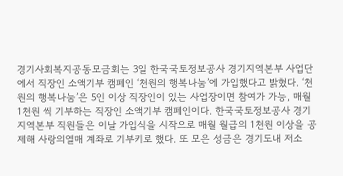경기사회복지공동모금회는 3일 한국국토정보공사 경기지역본부 사업단에서 직장인 소액기부 캠페인 ‘천원의 행복나눔’에 가입했다고 밝혔다. ‘천원의 행복나눔’은 5인 이상 직장인이 있는 사업장이면 참여가 가능, 매월 1천원 씩 기부하는 직장인 소액기부 캠페인이다. 한국국토정보공사 경기지역본부 직원들은 이날 가입식을 시작으로 매월 월급의 1천원 이상을 공제해 사랑의열매 계좌로 기부키로 했다. 또 모은 성금은 경기도내 저소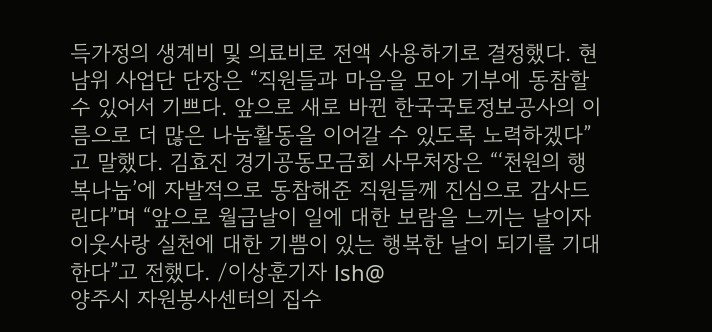득가정의 생계비 및 의료비로 전액 사용하기로 결정했다. 현남위 사업단 단장은 “직원들과 마음을 모아 기부에 동참할 수 있어서 기쁘다. 앞으로 새로 바뀐 한국국토정보공사의 이름으로 더 많은 나눔활동을 이어갈 수 있도록 노력하겠다”고 말했다. 김효진 경기공동모금회 사무처장은 “‘천원의 행복나눔’에 자발적으로 동참해준 직원들께 진심으로 감사드린다”며 “앞으로 월급날이 일에 대한 보람을 느끼는 날이자 이웃사랑 실천에 대한 기쁨이 있는 행복한 날이 되기를 기대한다”고 전했다. /이상훈기자 lsh@
양주시 자원봉사센터의 집수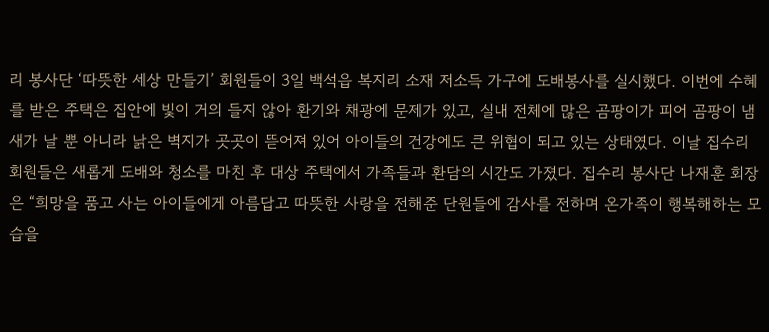리 봉사단 ‘따뜻한 세상 만들기’ 회원들이 3일 백석읍 복지리 소재 저소득 가구에 도배봉사를 실시했다. 이번에 수혜를 받은 주택은 집안에 빛이 거의 들지 않아 환기와 채광에 문제가 있고, 실내 전체에 많은 곰팡이가 피어 곰팡이 냄새가 날 뿐 아니라 낡은 벽지가 곳곳이 뜯어져 있어 아이들의 건강에도 큰 위협이 되고 있는 상태였다. 이날 집수리 회원들은 새롭게 도배와 청소를 마친 후 대상 주택에서 가족들과 환담의 시간도 가졌다. 집수리 봉사단 나재훈 회장은 “희망을 품고 사는 아이들에게 아름답고 따뜻한 사랑을 전해준 단원들에 감사를 전하며 온가족이 행복해하는 모습을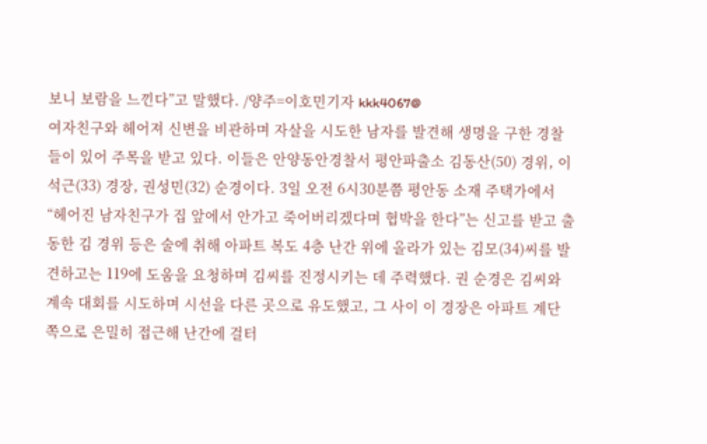보니 보람을 느낀다”고 말했다. /양주=이호민기자 kkk4067@
여자친구와 헤어져 신변을 비관하며 자살을 시도한 남자를 발견해 생명을 구한 경찰들이 있어 주목을 받고 있다. 이들은 안양동안경찰서 평안파출소 김동산(50) 경위, 이석근(33) 경장, 권성민(32) 순경이다. 3일 오전 6시30분쯤 평안동 소재 주택가에서 “헤어진 남자친구가 집 앞에서 안가고 죽어버리겠다며 협박을 한다”는 신고를 받고 출동한 김 경위 등은 술에 취해 아파트 복도 4층 난간 위에 올라가 있는 김모(34)씨를 발견하고는 119에 도움을 요청하며 김씨를 진정시키는 데 주력했다. 권 순경은 김씨와 계속 대회를 시도하며 시선을 다른 곳으로 유도했고, 그 사이 이 경장은 아파트 계단 쪽으로 은밀히 접근해 난간에 걸터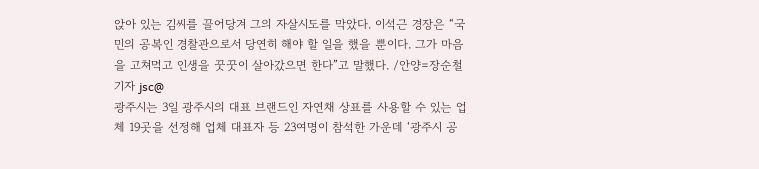앉아 있는 김씨를 끌어당겨 그의 자살시도를 막았다. 이석근 경장은 “국민의 공복인 경찰관으로서 당연히 해야 할 일을 했을 뿐이다. 그가 마음을 고쳐먹고 인생을 꿋꿋이 살아갔으면 한다”고 말했다. /안양=장순철기자 jsc@
광주시는 3일 광주시의 대표 브랜드인 자연채 상표를 사용할 수 있는 업체 19곳을 선정해 업체 대표자 등 23여명이 참석한 가운데 ‘광주시 공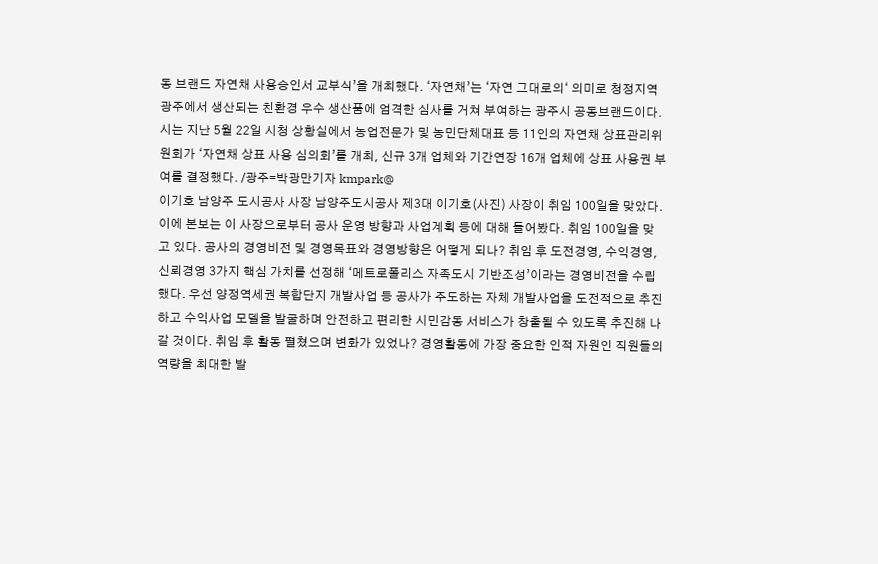동 브랜드 자연채 사용승인서 교부식’을 개최했다. ‘자연채’는 ‘자연 그대로의‘ 의미로 청정지역 광주에서 생산되는 친환경 우수 생산품에 엄격한 심사를 거쳐 부여하는 광주시 공동브랜드이다. 시는 지난 5월 22일 시청 상황실에서 농업전문가 및 농민단체대표 등 11인의 자연채 상표관리위원회가 ‘자연채 상표 사용 심의회’를 개최, 신규 3개 업체와 기간연장 16개 업체에 상표 사용권 부여를 결정했다. /광주=박광만기자 kmpark@
이기호 남양주 도시공사 사장 남양주도시공사 제3대 이기호(사진) 사장이 취임 100일을 맞았다. 이에 본보는 이 사장으로부터 공사 운영 방향과 사업계획 등에 대해 들어봤다. 취임 100일을 맞고 있다. 공사의 경영비전 및 경영목표와 경영방향은 어떻게 되나? 취임 후 도전경영, 수익경영, 신뢰경영 3가지 핵심 가치를 선정해 ‘메트로폴리스 자족도시 기반조성’이라는 경영비전을 수립했다. 우선 양정역세권 복합단지 개발사업 등 공사가 주도하는 자체 개발사업을 도전적으로 추진하고 수익사업 모델을 발굴하며 안전하고 편리한 시민감동 서비스가 창출될 수 있도록 추진해 나갈 것이다. 취임 후 활동 펼쳤으며 변화가 있었나? 경영활동에 가장 중요한 인적 자원인 직원들의 역량을 최대한 발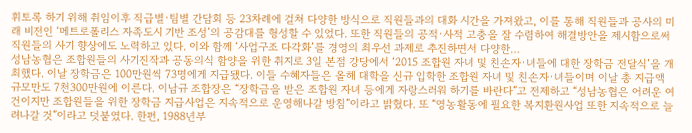휘토록 하기 위해 취임이후 직급별·팀별 간담회 등 23차례에 걸쳐 다양한 방식으로 직원들과의 대화 시간을 가져왔고, 이를 통해 직원들과 공사의 미래 비전인 ‘메트로폴리스 자족도시 기반 조성’의 공감대를 형성할 수 있었다. 또한 직원들의 공적·사적 고충을 잘 수렴하여 해결방안을 제시함으로써 직원들의 사기 향상에도 노력하고 있다. 이와 함께 ‘사업구조 다각화’를 경영의 최우선 과제로 추진하면서 다양한…
성남농협은 조합원들의 사기진작과 공동의식 함양을 위한 취지로 3일 본점 강당에서 ‘2015 조합원 자녀 및 친손자·녀들에 대한 장학금 전달식’을 개최했다. 이날 장학금은 100만원씩 73명에게 지급됐다. 이들 수혜자들은 올해 대학을 신규 입학한 조합원 자녀 및 친손자·녀들이며 이날 총 지급액 규모만도 7천300만원에 이른다. 이남규 조합장은 “장학금을 받은 조합원 자녀 등에게 자랑스러워 하기를 바란다”고 전제하고 “성남농협은 어려운 여건이지만 조합원들을 위한 장학금 지급사업은 지속적으로 운영해나갈 방침”이라고 밝혔다. 또 “영농활동에 필요한 복지환원사업 또한 지속적으로 늘려나갈 것”이라고 덧붙였다. 한편, 1988년부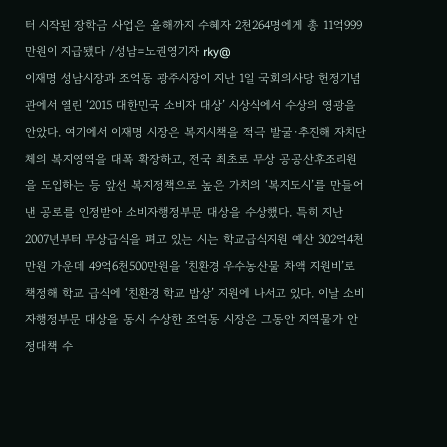터 시작된 장학금 사업은 올해까지 수혜자 2천264명에게 총 11억999만원이 지급됐다 /성남=노권영기자 rky@
이재명 성남시장과 조억동 광주시장이 지난 1일 국회의사당 헌정기념관에서 열린 ‘2015 대한민국 소비자 대상’ 시상식에서 수상의 영광을 안았다. 여기에서 이재명 시장은 복지시책을 적극 발굴·추진해 자치단체의 복지영역을 대폭 확장하고, 전국 최초로 무상 공공산후조리원을 도입하는 등 앞선 복지정책으로 높은 가치의 ‘복지도시’를 만들어 낸 공로를 인정받아 소비자행정부문 대상을 수상했다. 특히 지난 2007년부터 무상급식을 펴고 있는 시는 학교급식지원 예산 302억4천만원 가운데 49억6천500만원을 ‘친환경 우수농산물 차액 지원비’로 책정해 학교 급식에 ‘친환경 학교 밥상’ 지원에 나서고 있다. 이날 소비자행정부문 대상을 동시 수상한 조억동 시장은 그동안 지역물가 안정대책 수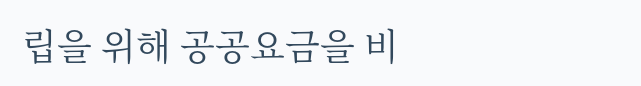립을 위해 공공요금을 비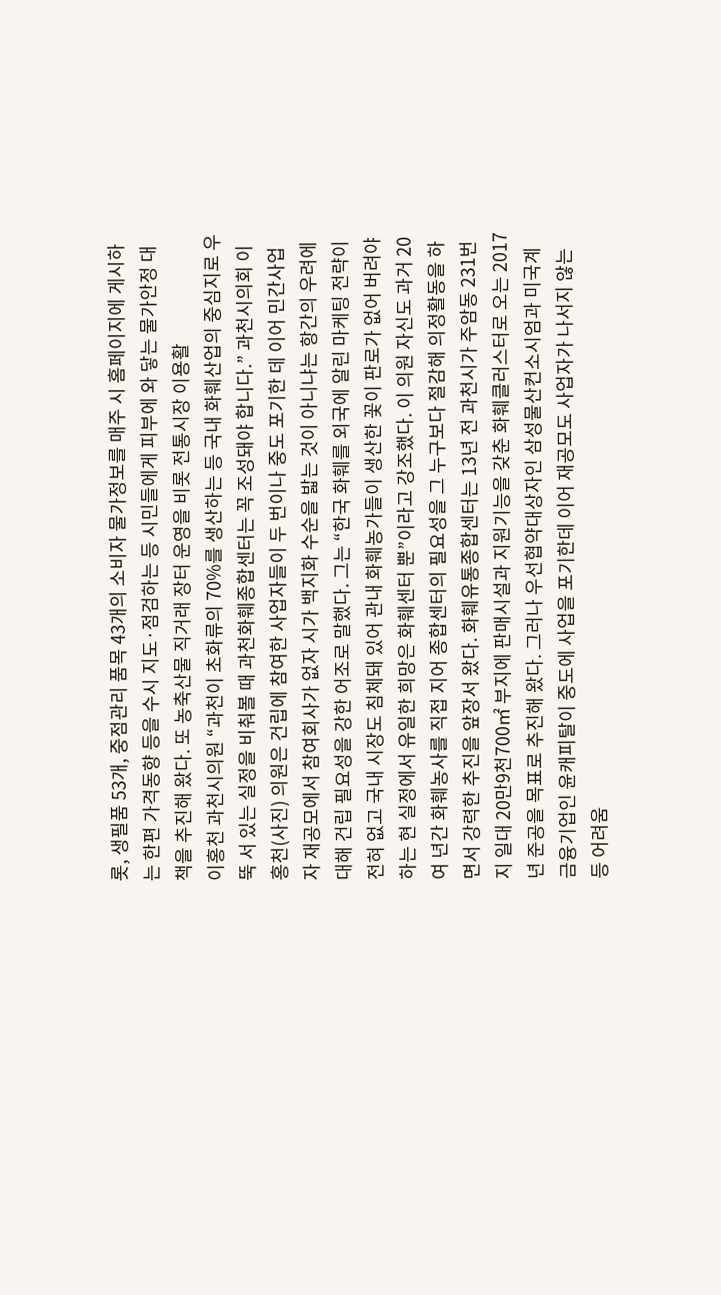롯, 생필품 53개, 중점관리 품목 43개의 소비자 물가정보를 매주 시 홈페이지에 게시하는 한편 가격동향 등을 수시 지도·점검하는 등 시민들에게 피부에 와 닿는 물가안정 대책을 추진해 왔다. 또 농축산물 직거래 장터 운영을 비롯 전통시장 이용활
이홍천 과천시의원 “과천이 초화류의 70%를 생산하는 등 국내 화훼산업의 중심지로 우뚝 서 있는 실정을 비춰볼 때 과천화훼종합센터는 꼭 조성돼야 합니다.” 과천시의회 이홍천(사진) 의원은 건립에 참여한 사업자들이 두 번이나 중도 포기한 데 이어 민간사업자 재공모에서 참여회사가 없자 시가 백지화 수순을 밟는 것이 아니냐는 항간의 우려에 대해 건립 필요성을 강한 어조로 말했다. 그는 “한국 화훼를 외국에 알린 마케팅 전략이 전혀 없고 국내 시장도 침체돼 있어 관내 화훼농가들이 생산한 꽃이 판로가 없어 버려야하는 현 실정에서 유일한 희망은 화훼센터 뿐”이라고 강조했다. 이 의원 자신도 과거 20여 년간 화훼농사를 직접 지어 종합센터의 필요성을 그 누구보다 절감해 의정활동을 하면서 강력한 추진을 앞장서 왔다. 화훼유통종합센터는 13년 전 과천시가 주암동 231번지 일대 20만9천700㎡ 부지에 판매시설과 지원기능을 갖춘 화훼클러스터로 오는 2017년 준공을 목표로 추진해 왔다. 그러나 우선협약대상자인 삼성물산컨소시엄과 미국계 금융기업인 윤캐피탈이 중도에 사업을 포기한데 이어 재공모도 사업자가 나서지 않는 등 어려움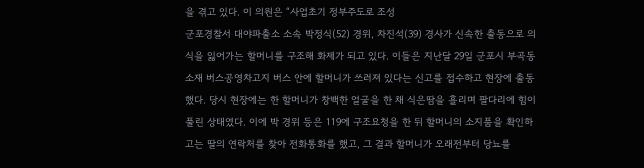을 겪고 있다. 이 의원은 “사업초기 정부주도로 조성
군포경찰서 대야파출소 소속 박정식(52) 경위, 차진석(39) 경사가 신속한 출동으로 의식을 잃어가는 할머니를 구조해 화제가 되고 있다. 이들은 지난달 29일 군포시 부곡동 소재 버스공영차고지 버스 안에 할머니가 쓰러져 있다는 신고를 접수하고 현장에 출동했다. 당시 현장에는 한 할머니가 창백한 얼굴을 한 채 식은땀을 흘리며 팔다리에 힘이 풀린 상태였다. 이에 박 경위 등은 119에 구조요청을 한 뒤 할머니의 소지품을 확인하고는 딸의 연락처를 찾아 전화통화를 했고, 그 결과 할머니가 오래전부터 당뇨를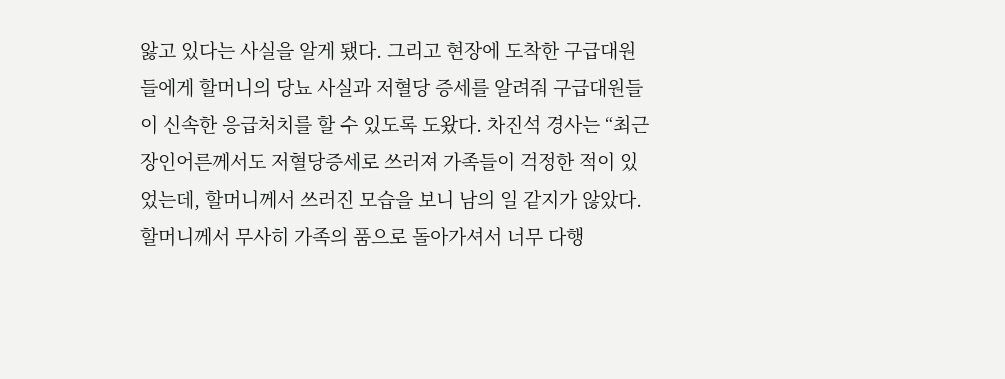앓고 있다는 사실을 알게 됐다. 그리고 현장에 도착한 구급대원들에게 할머니의 당뇨 사실과 저혈당 증세를 알려줘 구급대원들이 신속한 응급처치를 할 수 있도록 도왔다. 차진석 경사는 “최근 장인어른께서도 저혈당증세로 쓰러져 가족들이 걱정한 적이 있었는데, 할머니께서 쓰러진 모습을 보니 남의 일 같지가 않았다. 할머니께서 무사히 가족의 품으로 돌아가셔서 너무 다행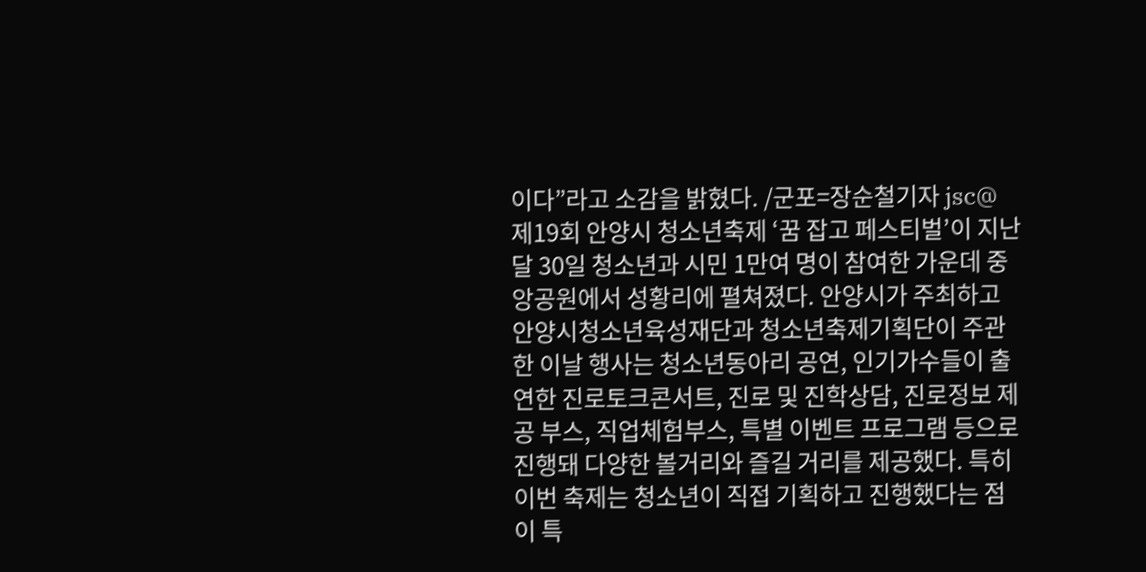이다”라고 소감을 밝혔다. /군포=장순철기자 jsc@
제19회 안양시 청소년축제 ‘꿈 잡고 페스티벌’이 지난달 30일 청소년과 시민 1만여 명이 참여한 가운데 중앙공원에서 성황리에 펼쳐졌다. 안양시가 주최하고 안양시청소년육성재단과 청소년축제기획단이 주관한 이날 행사는 청소년동아리 공연, 인기가수들이 출연한 진로토크콘서트, 진로 및 진학상담, 진로정보 제공 부스, 직업체험부스, 특별 이벤트 프로그램 등으로 진행돼 다양한 볼거리와 즐길 거리를 제공했다. 특히 이번 축제는 청소년이 직접 기획하고 진행했다는 점이 특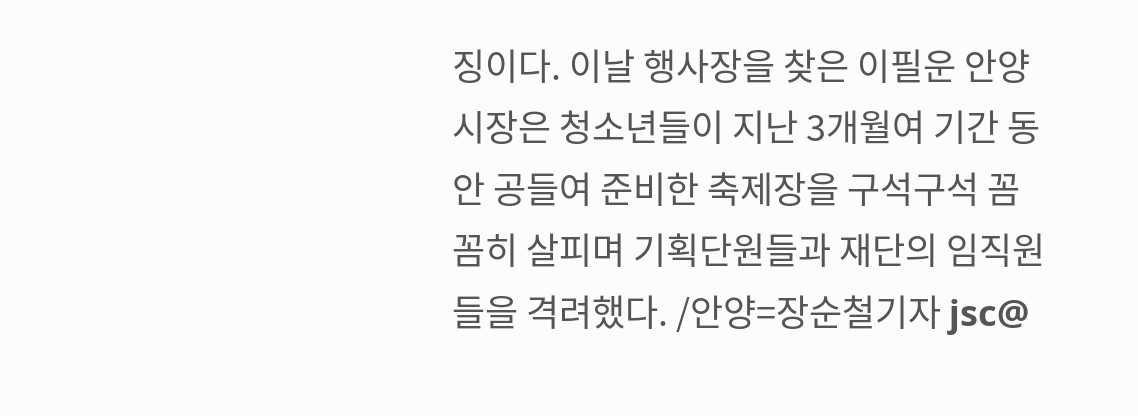징이다. 이날 행사장을 찾은 이필운 안양시장은 청소년들이 지난 3개월여 기간 동안 공들여 준비한 축제장을 구석구석 꼼꼼히 살피며 기획단원들과 재단의 임직원들을 격려했다. /안양=장순철기자 jsc@